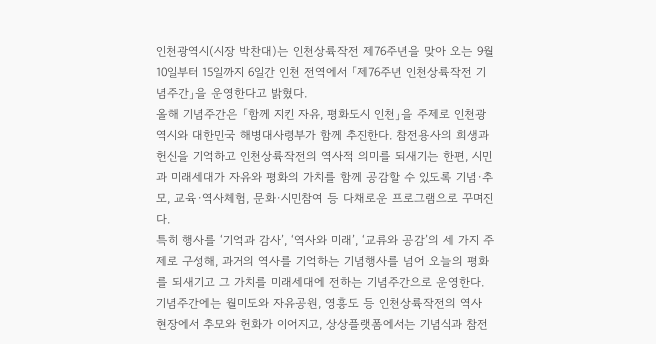인천광역시(시장 박찬대)는 인천상륙작전 제76주년을 맞아 오는 9월 10일부터 15일까지 6일간 인천 전역에서 「제76주년 인천상륙작전 기념주간」을 운영한다고 밝혔다.
올해 기념주간은 「함께 지킨 자유, 평화도시 인천」을 주제로 인천광역시와 대한민국 해병대사령부가 함께 추진한다. 참전용사의 희생과 헌신을 기억하고 인천상륙작전의 역사적 의미를 되새기는 한편, 시민과 미래세대가 자유와 평화의 가치를 함께 공감할 수 있도록 기념·추모, 교육·역사체험, 문화·시민참여 등 다채로운 프로그램으로 꾸며진다.
특히 행사를 ‘기억과 감사’, ‘역사와 미래’, ‘교류와 공감’의 세 가지 주제로 구성해, 과거의 역사를 기억하는 기념행사를 넘어 오늘의 평화를 되새기고 그 가치를 미래세대에 전하는 기념주간으로 운영한다.
기념주간에는 월미도와 자유공원, 영흥도 등 인천상륙작전의 역사 현장에서 추모와 헌화가 이어지고, 상상플랫폼에서는 기념식과 참전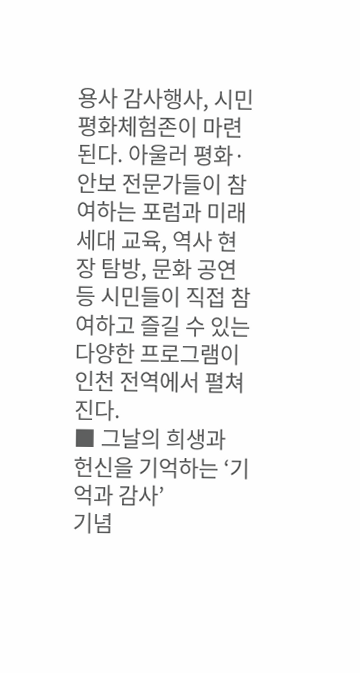용사 감사행사, 시민평화체험존이 마련된다. 아울러 평화·안보 전문가들이 참여하는 포럼과 미래세대 교육, 역사 현장 탐방, 문화 공연 등 시민들이 직접 참여하고 즐길 수 있는 다양한 프로그램이 인천 전역에서 펼쳐진다.
■ 그날의 희생과 헌신을 기억하는 ‘기억과 감사’
기념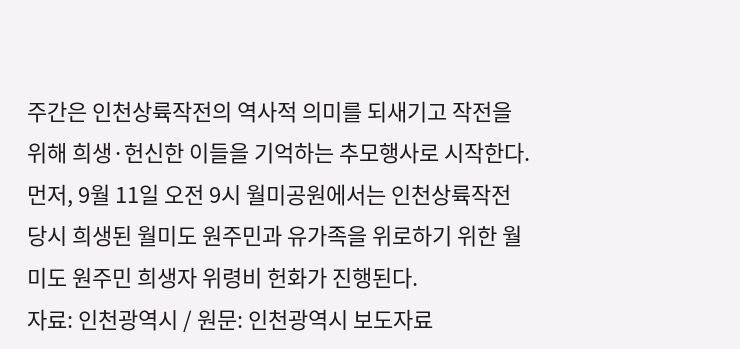주간은 인천상륙작전의 역사적 의미를 되새기고 작전을 위해 희생·헌신한 이들을 기억하는 추모행사로 시작한다.
먼저, 9월 11일 오전 9시 월미공원에서는 인천상륙작전 당시 희생된 월미도 원주민과 유가족을 위로하기 위한 월미도 원주민 희생자 위령비 헌화가 진행된다.
자료: 인천광역시 / 원문: 인천광역시 보도자료